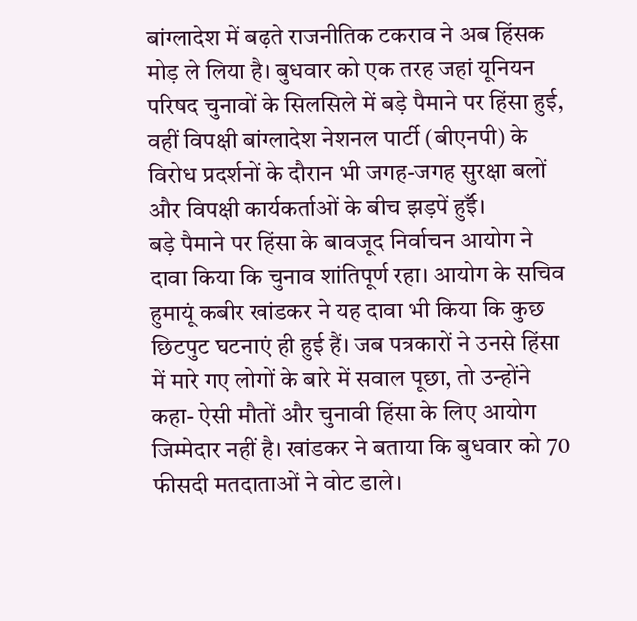बांग्लादेश में बढ़ते राजनीतिक टकराव ने अब हिंसक मोड़ ले लिया है। बुधवार को एक तरह जहां यूनियन परिषद चुनावों के सिलसिले में बड़े पैमाने पर हिंसा हुई, वहीं विपक्षी बांग्लादेश नेशनल पार्टी (बीएनपी) के विरोध प्रदर्शनों के दौरान भी जगह-जगह सुरक्षा बलों और विपक्षी कार्यकर्ताओं के बीच झड़पें हुईँ।
बड़े पैमाने पर हिंसा के बावजूद निर्वाचन आयोग ने दावा किया कि चुनाव शांतिपूर्ण रहा। आयोग के सचिव हुमायूं कबीर खांडकर ने यह दावा भी किया कि कुछ छिटपुट घटनाएं ही हुई हैं। जब पत्रकारों ने उनसे हिंसा में मारे गए लोगों के बारे में सवाल पूछा, तो उन्होंने कहा- ऐसी मौतों और चुनावी हिंसा के लिए आयोग जिम्मेदार नहीं है। खांडकर ने बताया कि बुधवार को 70 फीसदी मतदाताओं ने वोट डाले।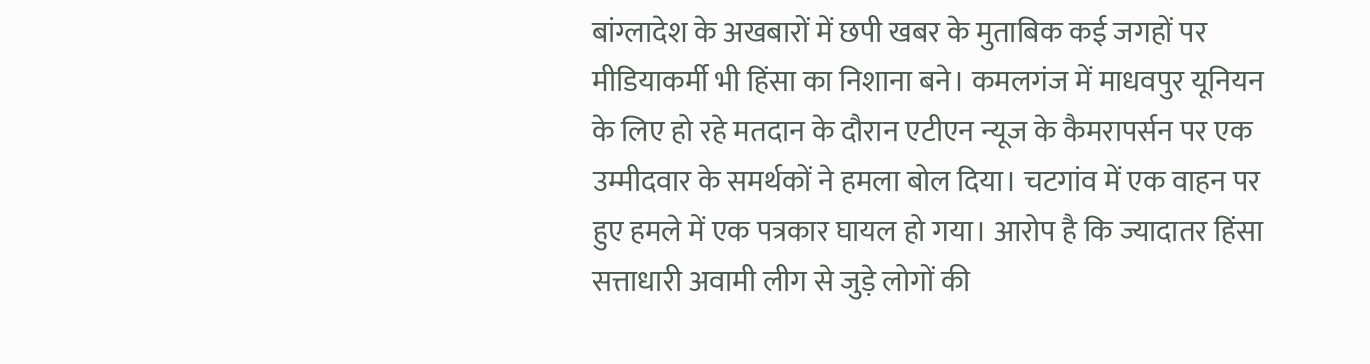बांग्लादेश के अखबारों में छपी खबर के मुताबिक कई जगहों पर मीडियाकर्मी भी हिंसा का निशाना बने। कमलगंज में माधवपुर यूनियन के लिए हो रहे मतदान के दौरान एटीएन न्यूज के कैमरापर्सन पर एक उम्मीदवार के समर्थकों ने हमला बोल दिया। चटगांव में एक वाहन पर हुए हमले में एक पत्रकार घायल हो गया। आरोप है कि ज्यादातर हिंसा सत्ताधारी अवामी लीग से जुड़े लोगों की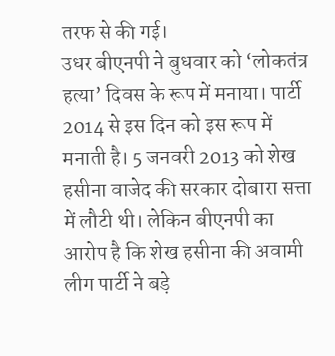तरफ से की गई।
उधर बीएनपी ने बुधवार को ‘लोकतंत्र हत्या’ दिवस के रूप में मनाया। पार्टी 2014 से इस दिन को इस रूप में मनाती है। 5 जनवरी 2013 को शेख हसीना वाजेद की सरकार दोबारा सत्ता में लौटी थी। लेकिन बीएनपी का आरोप है कि शेख हसीना की अवामी लीग पार्टी ने बड़े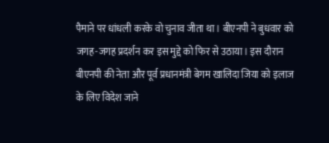पैमाने पर धांधली करके वो चुनाव जीता था। बीएनपी ने बुधवार को जगह-जगह प्रदर्शन कर इस मुद्दे को फिर से उठाया। इस दौरान बीएनपी की नेता और पूर्व प्रधानमंत्री बेगम खालिदा जिया को इलाज के लिए विदेश जाने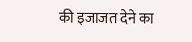की इजाजत देने का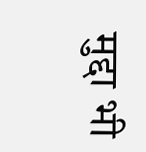मुद्दा भी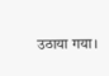उठाया गया।